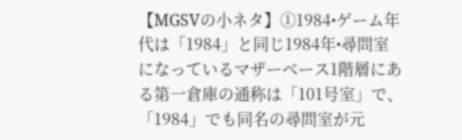【MGSVの小ネタ】①1984•ゲーム年代は「1984」と同じ1984年•尋問室になっているマザーベース1階層にある第一倉庫の通称は「101号室」で、「1984」でも同名の尋問室が元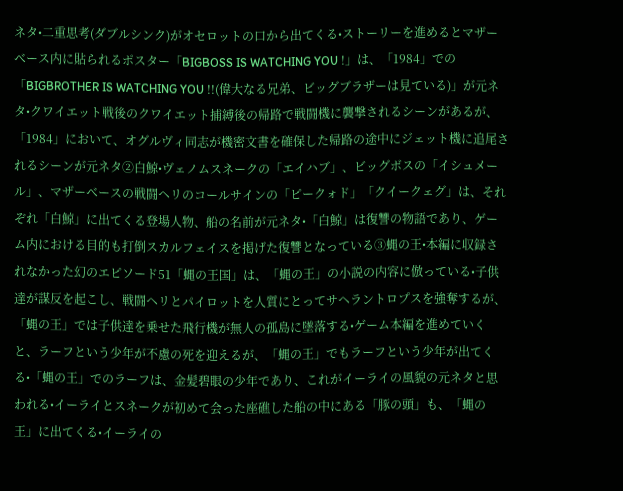ネタ•二重思考(ダブルシンク)がオセロットの口から出てくる•ストーリーを進めるとマザーベース内に貼られるポスター「BIGBOSS IS WATCHING YOU !」は、「1984」での「BIGBROTHER IS WATCHING YOU !!(偉大なる兄弟、ビッグブラザーは見ている)」が元ネタ•クワイエット戦後のクワイエット捕縛後の帰路で戦闘機に襲撃されるシーンがあるが、「1984」において、オグルヴィ同志が機密文書を確保した帰路の途中にジェット機に追尾されるシーンが元ネタ②白鯨•ヴェノムスネークの「エイハブ」、ビッグボスの「イシュメール」、マザーベースの戦闘ヘリのコールサインの「ピークォド」「クイークェグ」は、それぞれ「白鯨」に出てくる登場人物、船の名前が元ネタ•「白鯨」は復讐の物語であり、ゲーム内における目的も打倒スカルフェイスを掲げた復讐となっている③蝿の王•本編に収録されなかった幻のエピソード51「蝿の王国」は、「蝿の王」の小説の内容に倣っている•子供達が謀反を起こし、戦闘ヘリとパイロットを人質にとってサヘラントロプスを強奪するが、「蝿の王」では子供達を乗せた飛行機が無人の孤島に墜落する•ゲーム本編を進めていくと、ラーフという少年が不慮の死を迎えるが、「蝿の王」でもラーフという少年が出てくる•「蝿の王」でのラーフは、金髪碧眼の少年であり、これがイーライの風貌の元ネタと思われる•イーライとスネークが初めて会った座礁した船の中にある「豚の頭」も、「蝿の王」に出てくる•イーライの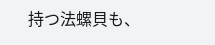持つ法螺貝も、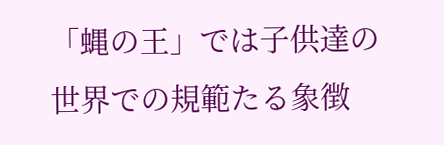「蝿の王」では子供達の世界での規範たる象徴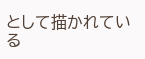として描かれている